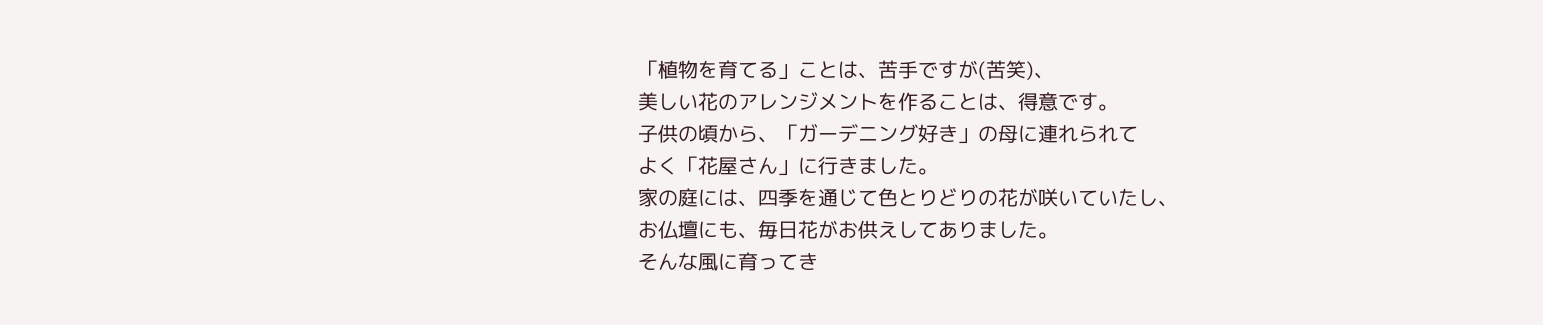「植物を育てる」ことは、苦手ですが(苦笑)、
美しい花のアレンジメントを作ることは、得意です。
子供の頃から、「ガーデニング好き」の母に連れられて
よく「花屋さん」に行きました。
家の庭には、四季を通じて色とりどりの花が咲いていたし、
お仏壇にも、毎日花がお供えしてありました。
そんな風に育ってき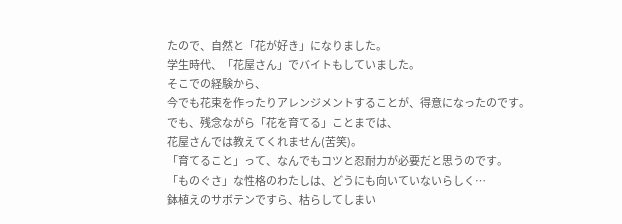たので、自然と「花が好き」になりました。
学生時代、「花屋さん」でバイトもしていました。
そこでの経験から、
今でも花束を作ったりアレンジメントすることが、得意になったのです。
でも、残念ながら「花を育てる」ことまでは、
花屋さんでは教えてくれません(苦笑)。
「育てること」って、なんでもコツと忍耐力が必要だと思うのです。
「ものぐさ」な性格のわたしは、どうにも向いていないらしく…
鉢植えのサボテンですら、枯らしてしまい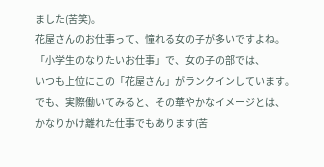ました(苦笑)。
花屋さんのお仕事って、憧れる女の子が多いですよね。
「小学生のなりたいお仕事」で、女の子の部では、
いつも上位にこの「花屋さん」がランクインしています。
でも、実際働いてみると、その華やかなイメージとは、
かなりかけ離れた仕事でもあります(苦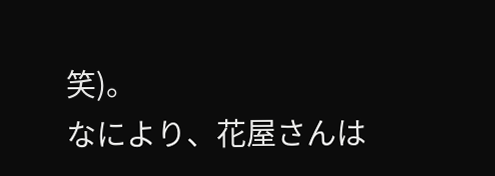笑)。
なにより、花屋さんは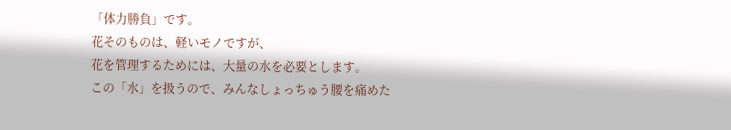「体力勝負」です。
花そのものは、軽いモノですが、
花を管理するためには、大量の水を必要とします。
この「水」を扱うので、みんなしょっちゅう腰を痛めた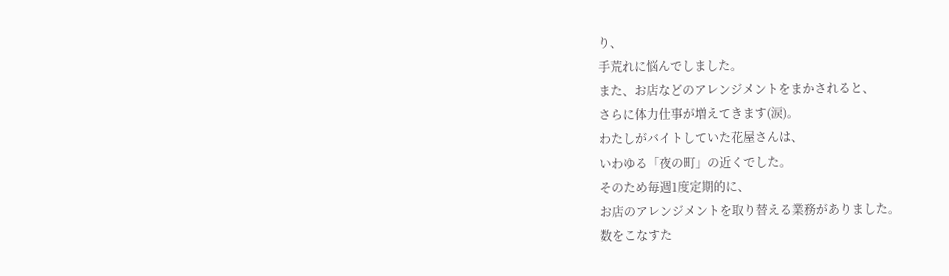り、
手荒れに悩んでしました。
また、お店などのアレンジメントをまかされると、
さらに体力仕事が増えてきます(涙)。
わたしがバイトしていた花屋さんは、
いわゆる「夜の町」の近くでした。
そのため毎週1度定期的に、
お店のアレンジメントを取り替える業務がありました。
数をこなすた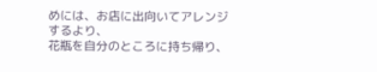めには、お店に出向いてアレンジするより、
花瓶を自分のところに持ち帰り、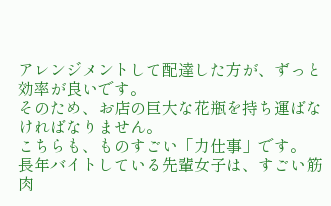アレンジメントして配達した方が、ずっと効率が良いです。
そのため、お店の巨大な花瓶を持ち運ばなければなりません。
こちらも、ものすごい「力仕事」です。
長年バイトしている先輩女子は、すごい筋肉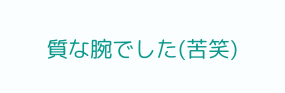質な腕でした(苦笑)